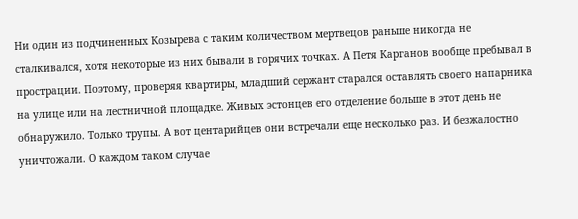Ни один из подчиненных Козырева с таким количеством мертвецов раньше никогда не сталкивался, хотя некоторые из них бывали в горячих точках. А Петя Карганов вообще пребывал в прострации. Поэтому, проверяя квартиры, младший сержант старался оставлять своего напарника на улице или на лестничной площадке. Живых эстонцев его отделение больше в этот день не обнаружило. Только трупы. А вот центарийцев они встречали еще несколько раз. И безжалостно уничтожали. О каждом таком случае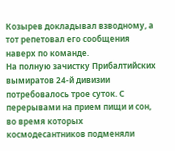Козырев докладывал взводному, а тот репетовал его сообщения наверх по команде.
На полную зачистку Прибалтийских вымиратов 24-й дивизии потребовалось трое суток. С перерывами на прием пищи и сон, во время которых космодесантников подменяли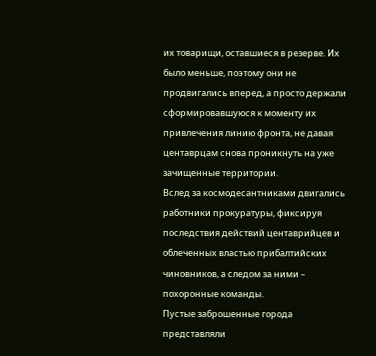их товарищи, оставшиеся в резерве. Их было меньше, поэтому они не продвигались вперед, а просто держали сформировавшуюся к моменту их привлечения линию фронта, не давая центаврцам снова проникнуть на уже зачищенные территории.
Вслед за космодесантниками двигались работники прокуратуры, фиксируя последствия действий центаврийцев и облеченных властью прибалтийских чиновников, а следом за ними – похоронные команды.
Пустые заброшенные города представляли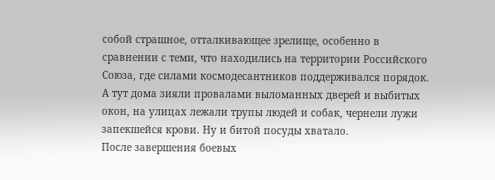собой страшное, отталкивающее зрелище, особенно в сравнении с теми, что находились на территории Российского Союза, где силами космодесантников поддерживался порядок. А тут дома зияли провалами выломанных дверей и выбитых окон, на улицах лежали трупы людей и собак, чернели лужи запекшейся крови. Ну и битой посуды хватало.
После завершения боевых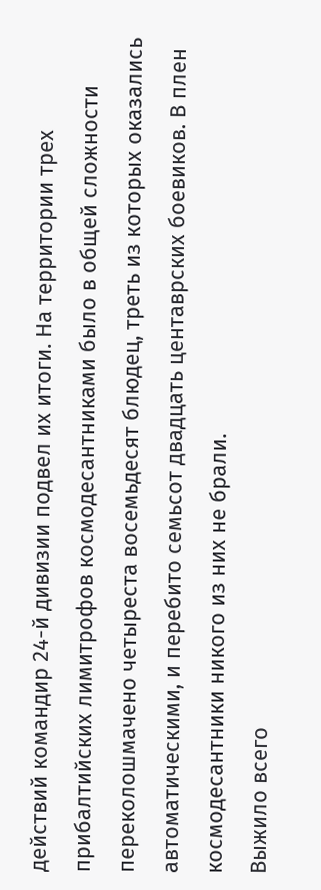действий командир 24-й дивизии подвел их итоги. На территории трех прибалтийских лимитрофов космодесантниками было в общей сложности переколошмачено четыреста восемьдесят блюдец, треть из которых оказались автоматическими, и перебито семьсот двадцать центаврских боевиков. В плен космодесантники никого из них не брали.
Выжило всего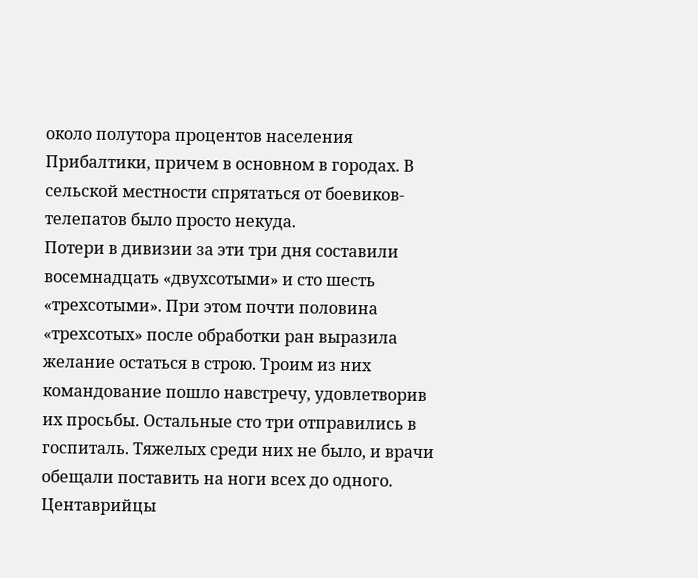около полутора процентов населения Прибалтики, причем в основном в городах. В сельской местности спрятаться от боевиков-телепатов было просто некуда.
Потери в дивизии за эти три дня составили восемнадцать «двухсотыми» и сто шесть «трехсотыми». При этом почти половина «трехсотых» после обработки ран выразила желание остаться в строю. Троим из них командование пошло навстречу, удовлетворив их просьбы. Остальные сто три отправились в госпиталь. Тяжелых среди них не было, и врачи обещали поставить на ноги всех до одного. Центаврийцы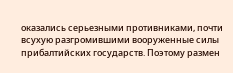оказались серьезными противниками, почти всухую разгромившими вооруженные силы прибалтийских государств. Поэтому размен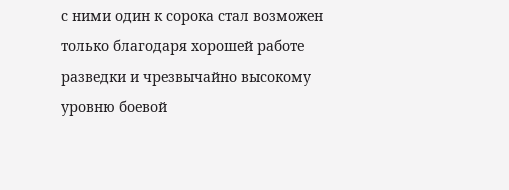с ними один к сорока стал возможен только благодаря хорошей работе разведки и чрезвычайно высокому уровню боевой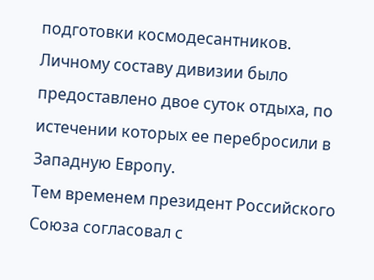подготовки космодесантников.
Личному составу дивизии было предоставлено двое суток отдыха, по истечении которых ее перебросили в Западную Европу.
Тем временем президент Российского Союза согласовал с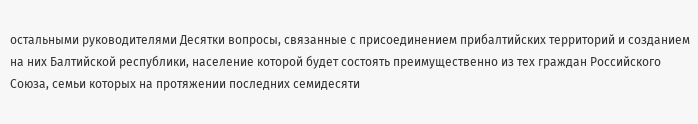остальными руководителями Десятки вопросы, связанные с присоединением прибалтийских территорий и созданием на них Балтийской республики, население которой будет состоять преимущественно из тех граждан Российского Союза, семьи которых на протяжении последних семидесяти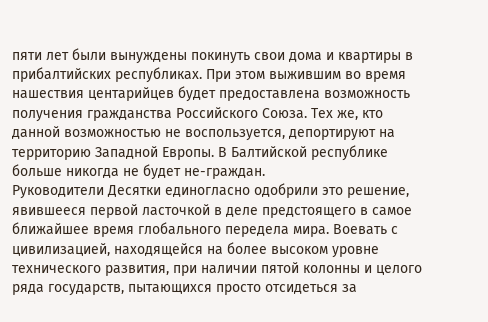пяти лет были вынуждены покинуть свои дома и квартиры в прибалтийских республиках. При этом выжившим во время нашествия центарийцев будет предоставлена возможность получения гражданства Российского Союза. Тех же, кто данной возможностью не воспользуется, депортируют на территорию Западной Европы. В Балтийской республике больше никогда не будет не-граждан.
Руководители Десятки единогласно одобрили это решение, явившееся первой ласточкой в деле предстоящего в самое ближайшее время глобального передела мира. Воевать с цивилизацией, находящейся на более высоком уровне технического развития, при наличии пятой колонны и целого ряда государств, пытающихся просто отсидеться за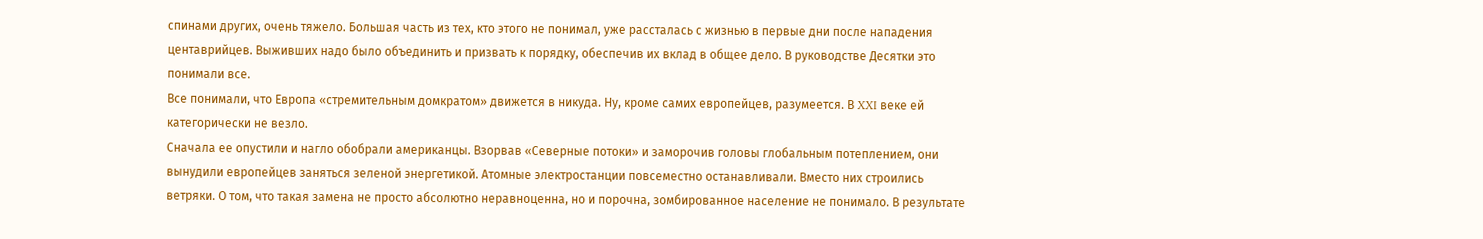спинами других, очень тяжело. Большая часть из тех, кто этого не понимал, уже рассталась с жизнью в первые дни после нападения центаврийцев. Выживших надо было объединить и призвать к порядку, обеспечив их вклад в общее дело. В руководстве Десятки это понимали все.
Все понимали, что Европа «стремительным домкратом» движется в никуда. Ну, кроме самих европейцев, разумеется. В XXI веке ей категорически не везло.
Сначала ее опустили и нагло обобрали американцы. Взорвав «Северные потоки» и заморочив головы глобальным потеплением, они вынудили европейцев заняться зеленой энергетикой. Атомные электростанции повсеместно останавливали. Вместо них строились ветряки. О том, что такая замена не просто абсолютно неравноценна, но и порочна, зомбированное население не понимало. В результате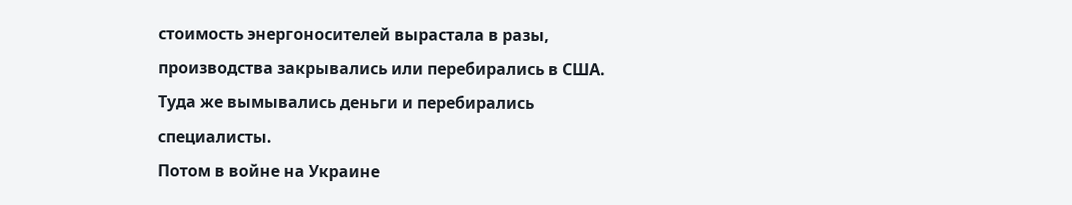стоимость энергоносителей вырастала в разы, производства закрывались или перебирались в США. Туда же вымывались деньги и перебирались специалисты.
Потом в войне на Украине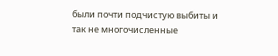были почти подчистую выбиты и так не многочисленные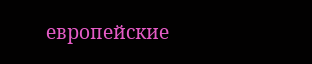европейские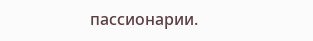пассионарии.